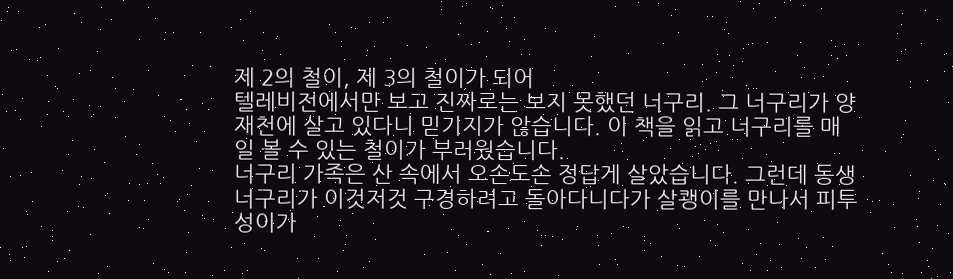제 2의 철이, 제 3의 철이가 되어
텔레비전에서만 보고 진짜로는 보지 못했던 너구리. 그 너구리가 양재천에 살고 있다니 믿기지가 않습니다. 이 책을 읽고 너구리를 매일 볼 수 있는 철이가 부러웠습니다.
너구리 가족은 산 속에서 오손도손 정답게 살았습니다. 그런데 동생 너구리가 이것저것 구경하려고 돌아다니다가 살쾡이를 만나서 피투성이가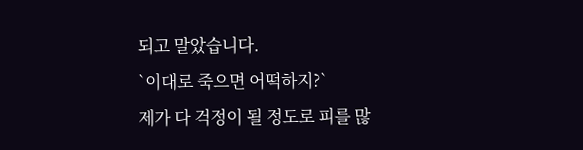되고 말았습니다.
`이대로 죽으면 어떡하지?`
제가 다 걱정이 될 정도로 피를 많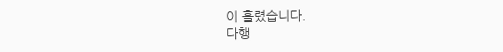이 흘렸습니다.
다행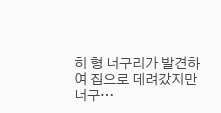히 형 너구리가 발견하여 집으로 데려갔지만 너구…